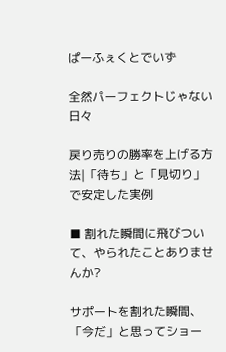ぱーふぇくとでいず

全然パーフェクトじゃない日々

戻り売りの勝率を上げる方法|「待ち」と「見切り」で安定した実例

■ 割れた瞬間に飛びついて、やられたことありませんか?

サポートを割れた瞬間、
「今だ」と思ってショー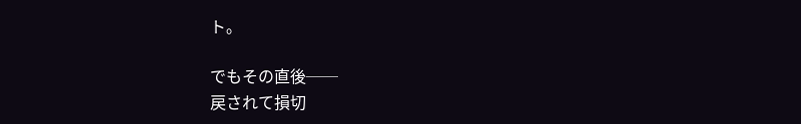ト。

でもその直後──
戻されて損切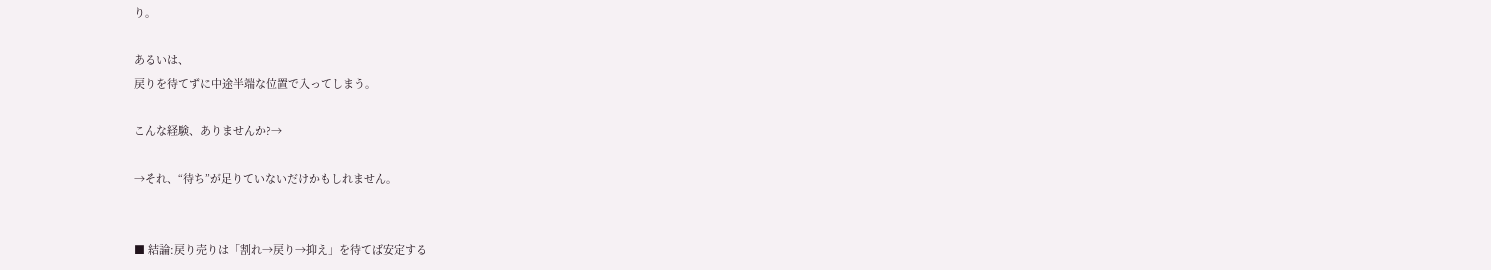り。

あるいは、
戻りを待てずに中途半端な位置で入ってしまう。

こんな経験、ありませんか?→

→それ、“待ち”が足りていないだけかもしれません。


■ 結論:戻り売りは「割れ→戻り→抑え」を待てば安定する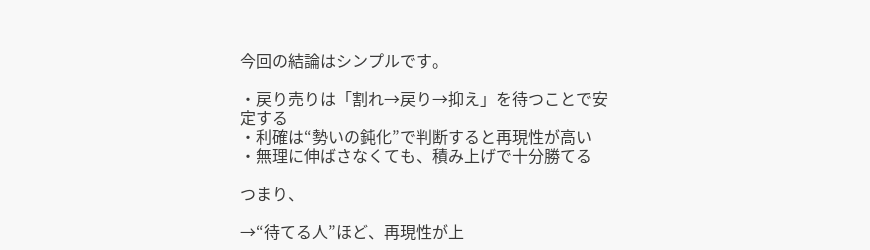今回の結論はシンプルです。

・戻り売りは「割れ→戻り→抑え」を待つことで安定する
・利確は“勢いの鈍化”で判断すると再現性が高い
・無理に伸ばさなくても、積み上げで十分勝てる

つまり、

→“待てる人”ほど、再現性が上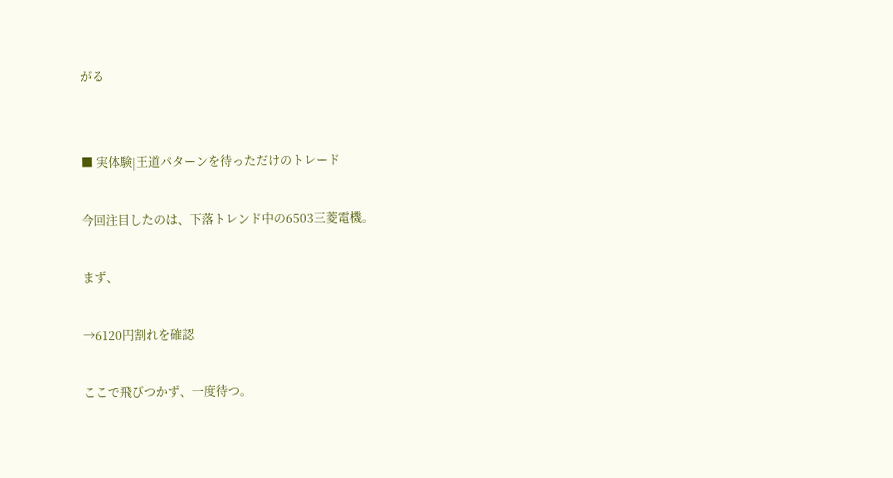がる


■ 実体験|王道パターンを待っただけのトレード

今回注目したのは、下落トレンド中の6503三菱電機。

まず、

→6120円割れを確認

ここで飛びつかず、一度待つ。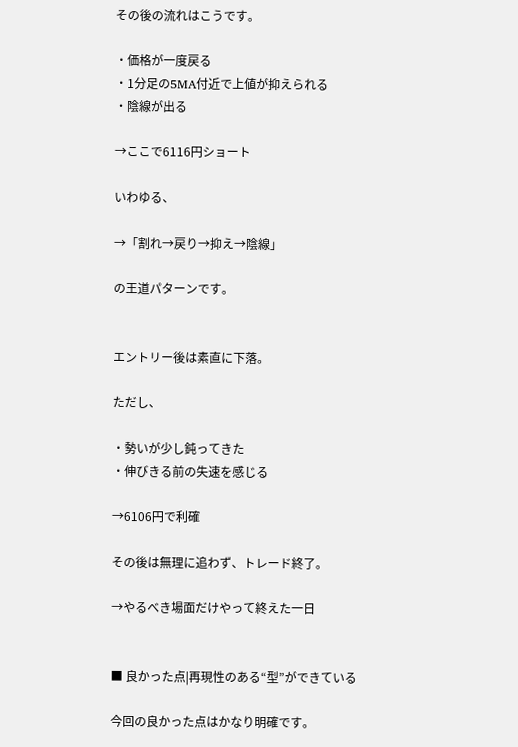その後の流れはこうです。

・価格が一度戻る
・1分足の5MA付近で上値が抑えられる
・陰線が出る

→ここで6116円ショート

いわゆる、

→「割れ→戻り→抑え→陰線」

の王道パターンです。


エントリー後は素直に下落。

ただし、

・勢いが少し鈍ってきた
・伸びきる前の失速を感じる

→6106円で利確

その後は無理に追わず、トレード終了。

→やるべき場面だけやって終えた一日


■ 良かった点|再現性のある“型”ができている

今回の良かった点はかなり明確です。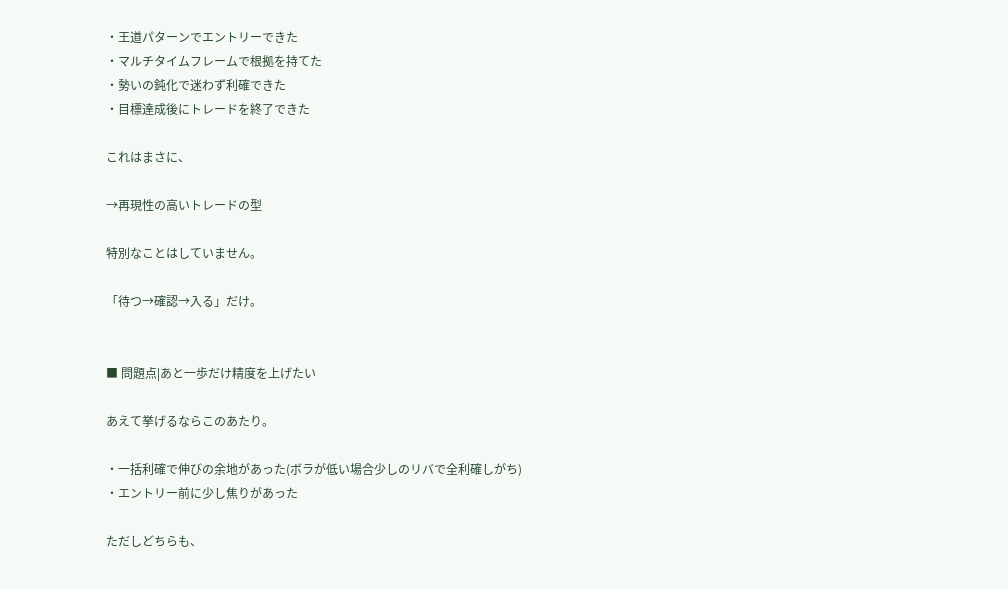・王道パターンでエントリーできた
・マルチタイムフレームで根拠を持てた
・勢いの鈍化で迷わず利確できた
・目標達成後にトレードを終了できた

これはまさに、

→再現性の高いトレードの型

特別なことはしていません。

「待つ→確認→入る」だけ。


■ 問題点|あと一歩だけ精度を上げたい

あえて挙げるならこのあたり。

・一括利確で伸びの余地があった(ボラが低い場合少しのリバで全利確しがち)
・エントリー前に少し焦りがあった

ただしどちらも、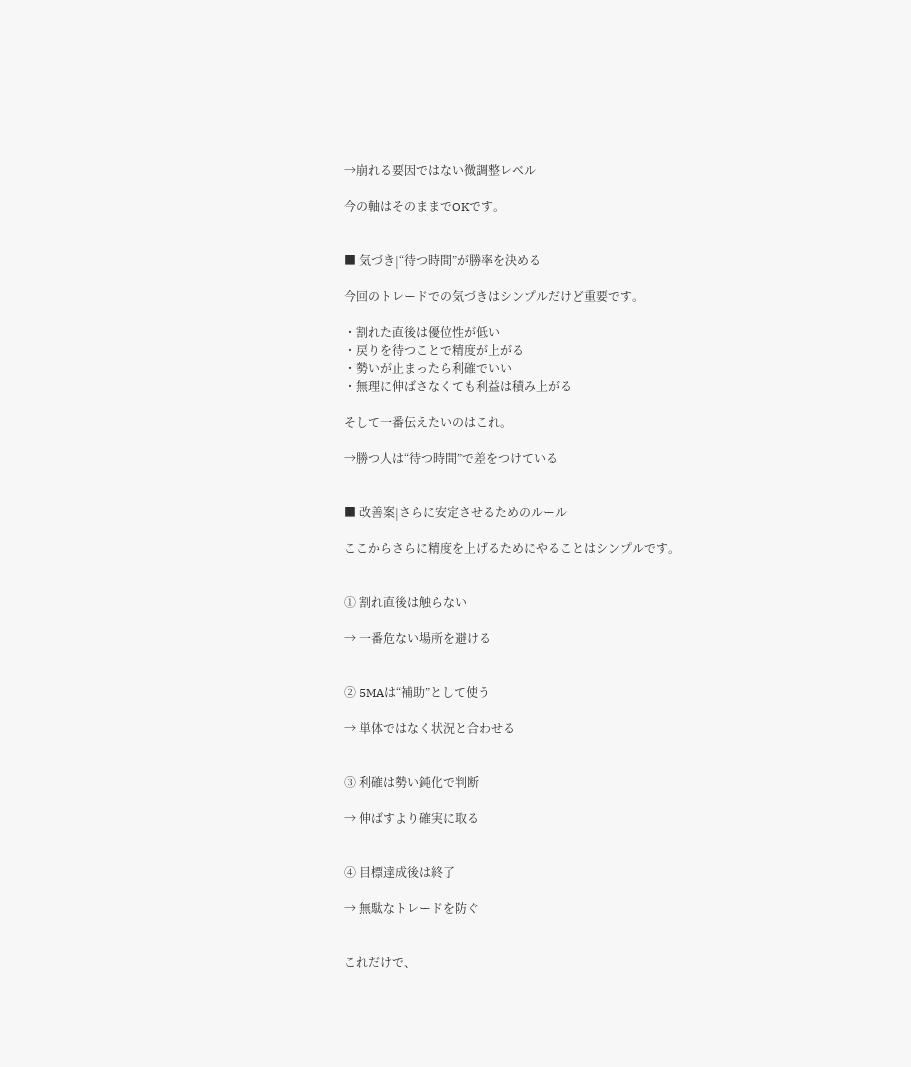→崩れる要因ではない微調整レベル

今の軸はそのままでOKです。


■ 気づき|“待つ時間”が勝率を決める

今回のトレードでの気づきはシンプルだけど重要です。

・割れた直後は優位性が低い
・戻りを待つことで精度が上がる
・勢いが止まったら利確でいい
・無理に伸ばさなくても利益は積み上がる

そして一番伝えたいのはこれ。

→勝つ人は“待つ時間”で差をつけている


■ 改善案|さらに安定させるためのルール

ここからさらに精度を上げるためにやることはシンプルです。


① 割れ直後は触らない

→ 一番危ない場所を避ける


② 5MAは“補助”として使う

→ 単体ではなく状況と合わせる


③ 利確は勢い鈍化で判断

→ 伸ばすより確実に取る


④ 目標達成後は終了

→ 無駄なトレードを防ぐ


これだけで、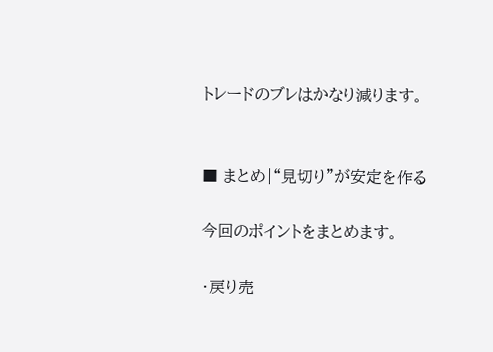トレードのブレはかなり減ります。


■ まとめ|“見切り”が安定を作る

今回のポイントをまとめます。

・戻り売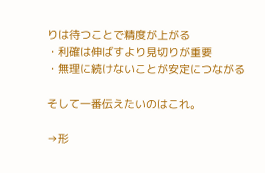りは待つことで精度が上がる
・利確は伸ばすより見切りが重要
・無理に続けないことが安定につながる

そして一番伝えたいのはこれ。

→形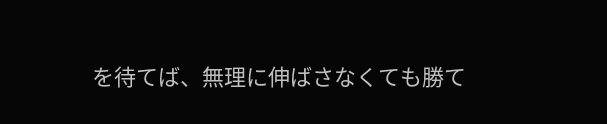を待てば、無理に伸ばさなくても勝て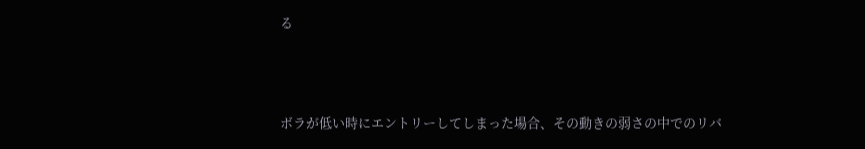る



ボラが低い時にエントリーしてしまった場合、その動きの弱さの中でのリバ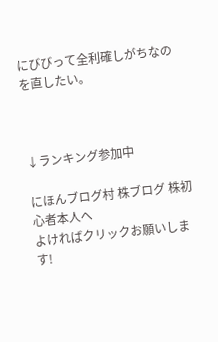にびびって全利確しがちなのを直したい。



↓ランキング参加中

にほんブログ村 株ブログ 株初心者本人へ
よければクリックお願いします!